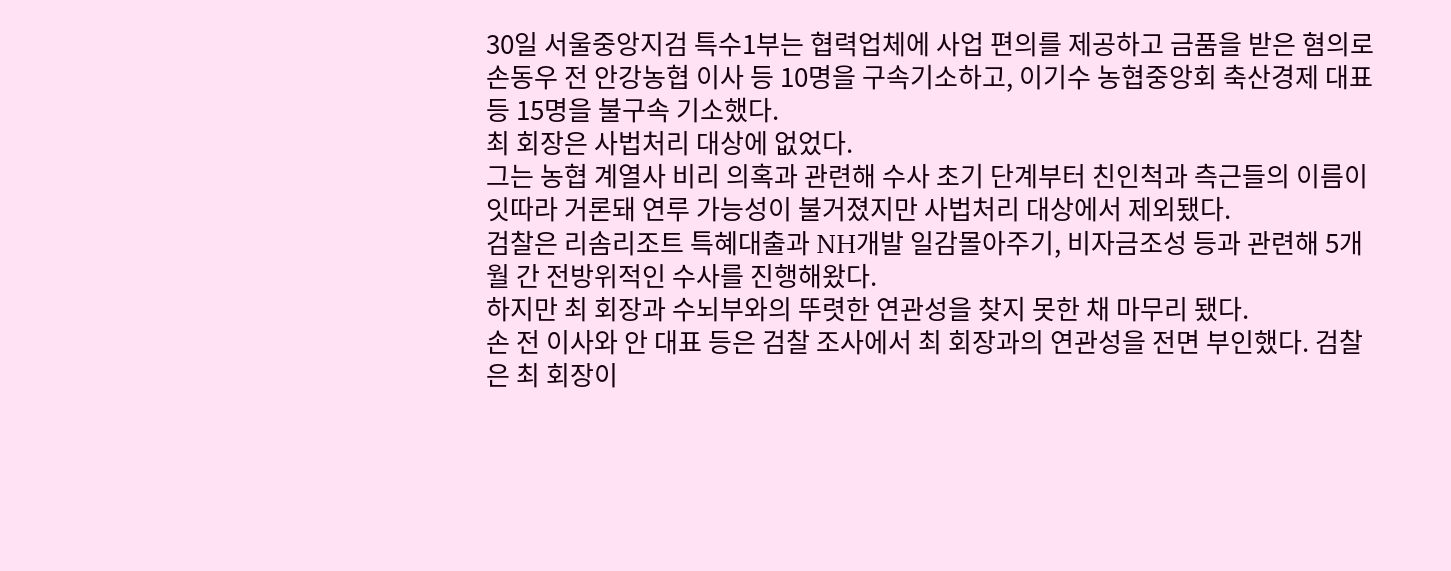30일 서울중앙지검 특수1부는 협력업체에 사업 편의를 제공하고 금품을 받은 혐의로 손동우 전 안강농협 이사 등 10명을 구속기소하고, 이기수 농협중앙회 축산경제 대표 등 15명을 불구속 기소했다.
최 회장은 사법처리 대상에 없었다.
그는 농협 계열사 비리 의혹과 관련해 수사 초기 단계부터 친인척과 측근들의 이름이 잇따라 거론돼 연루 가능성이 불거졌지만 사법처리 대상에서 제외됐다.
검찰은 리솜리조트 특혜대출과 NH개발 일감몰아주기, 비자금조성 등과 관련해 5개월 간 전방위적인 수사를 진행해왔다.
하지만 최 회장과 수뇌부와의 뚜렷한 연관성을 찾지 못한 채 마무리 됐다.
손 전 이사와 안 대표 등은 검찰 조사에서 최 회장과의 연관성을 전면 부인했다. 검찰은 최 회장이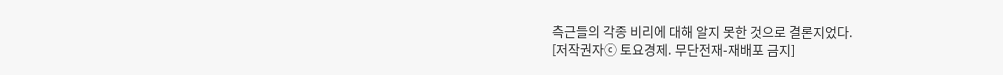측근들의 각종 비리에 대해 알지 못한 것으로 결론지었다.
[저작권자ⓒ 토요경제. 무단전재-재배포 금지]